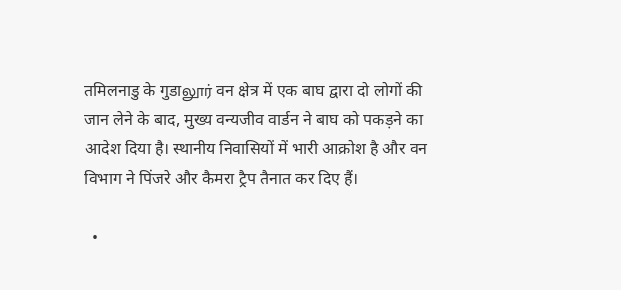तमिलनाडु के गुडाலூர் वन क्षेत्र में एक बाघ द्वारा दो लोगों की जान लेने के बाद, मुख्य वन्यजीव वार्डन ने बाघ को पकड़ने का आदेश दिया है। स्थानीय निवासियों में भारी आक्रोश है और वन विभाग ने पिंजरे और कैमरा ट्रैप तैनात कर दिए हैं।

  •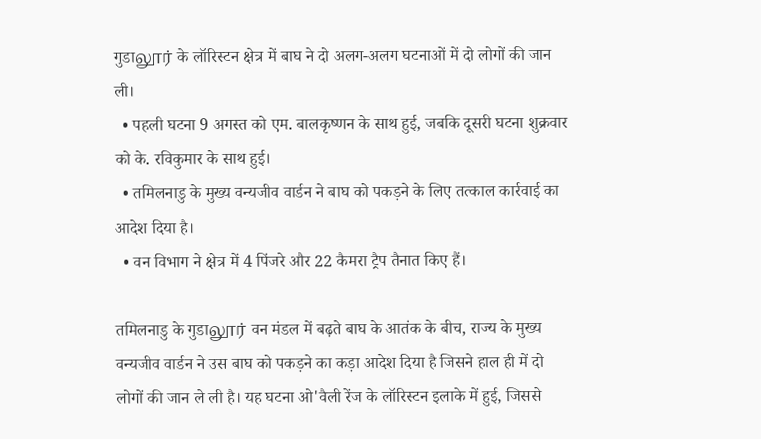गुडाலூர் के लॉरिस्टन क्षेत्र में बाघ ने दो अलग-अलग घटनाओं में दो लोगों की जान ली।
  • पहली घटना 9 अगस्त को एम. बालकृष्णन के साथ हुई, जबकि दूसरी घटना शुक्रवार को के. रविकुमार के साथ हुई।
  • तमिलनाडु के मुख्य वन्यजीव वार्डन ने बाघ को पकड़ने के लिए तत्काल कार्रवाई का आदेश दिया है।
  • वन विभाग ने क्षेत्र में 4 पिंजरे और 22 कैमरा ट्रैप तैनात किए हैं।

तमिलनाडु के गुडाலூர் वन मंडल में बढ़ते बाघ के आतंक के बीच, राज्य के मुख्य वन्यजीव वार्डन ने उस बाघ को पकड़ने का कड़ा आदेश दिया है जिसने हाल ही में दो लोगों की जान ले ली है। यह घटना ओ'वैली रेंज के लॉरिस्टन इलाके में हुई, जिससे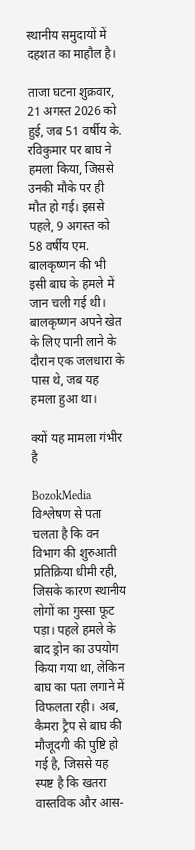स्थानीय समुदायों में दहशत का माहौल है।

ताजा घटना शुक्रवार, 21 अगस्त 2026 को हुई, जब 51 वर्षीय के. रविकुमार पर बाघ ने हमला किया, जिससे उनकी मौके पर ही मौत हो गई। इससे पहले, 9 अगस्त को 58 वर्षीय एम. बालकृष्णन की भी इसी बाघ के हमले में जान चली गई थी। बालकृष्णन अपने खेत के लिए पानी लाने के दौरान एक जलधारा के पास थे, जब यह हमला हुआ था।

क्यों यह मामला गंभीर है

BozokMedia विश्लेषण से पता चलता है कि वन विभाग की शुरुआती प्रतिक्रिया धीमी रही, जिसके कारण स्थानीय लोगों का गुस्सा फूट पड़ा। पहले हमले के बाद ड्रोन का उपयोग किया गया था, लेकिन बाघ का पता लगाने में विफलता रही। अब, कैमरा ट्रैप से बाघ की मौजूदगी की पुष्टि हो गई है, जिससे यह स्पष्ट है कि खतरा वास्तविक और आस-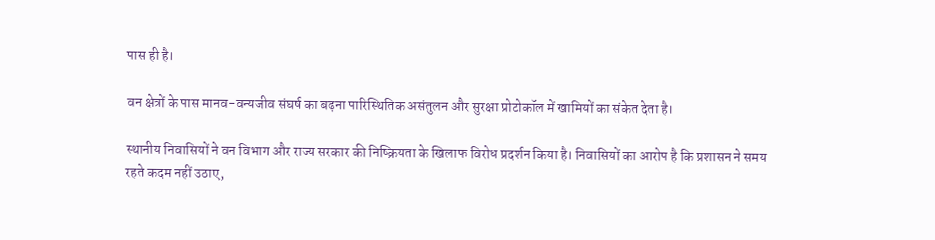पास ही है।

वन क्षेत्रों के पास मानव-वन्यजीव संघर्ष का बढ़ना पारिस्थितिक असंतुलन और सुरक्षा प्रोटोकॉल में खामियों का संकेत देता है।

स्थानीय निवासियों ने वन विभाग और राज्य सरकार की निष्क्रियता के खिलाफ विरोध प्रदर्शन किया है। निवासियों का आरोप है कि प्रशासन ने समय रहते कदम नहीं उठाए,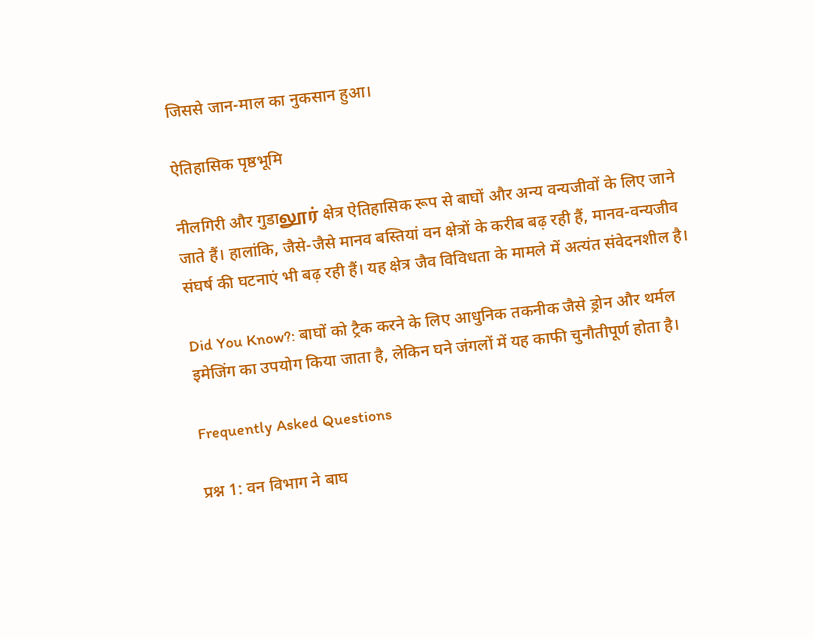जिससे जान-माल का नुकसान हुआ।

ऐतिहासिक पृष्ठभूमि

नीलगिरी और गुडाலூர் क्षेत्र ऐतिहासिक रूप से बाघों और अन्य वन्यजीवों के लिए जाने जाते हैं। हालांकि, जैसे-जैसे मानव बस्तियां वन क्षेत्रों के करीब बढ़ रही हैं, मानव-वन्यजीव संघर्ष की घटनाएं भी बढ़ रही हैं। यह क्षेत्र जैव विविधता के मामले में अत्यंत संवेदनशील है।

Did You Know?: बाघों को ट्रैक करने के लिए आधुनिक तकनीक जैसे ड्रोन और थर्मल इमेजिंग का उपयोग किया जाता है, लेकिन घने जंगलों में यह काफी चुनौतीपूर्ण होता है।

Frequently Asked Questions

प्रश्न 1: वन विभाग ने बाघ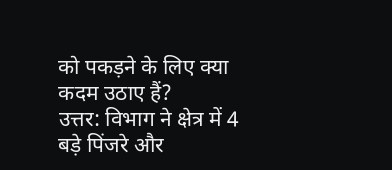को पकड़ने के लिए क्या कदम उठाए हैं?
उत्तर: विभाग ने क्षेत्र में 4 बड़े पिंजरे और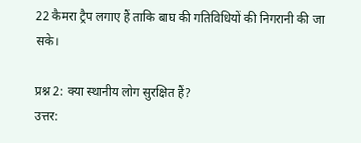22 कैमरा ट्रैप लगाए हैं ताकि बाघ की गतिविधियों की निगरानी की जा सके।

प्रश्न 2: क्या स्थानीय लोग सुरक्षित हैं?
उत्तर: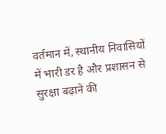वर्तमान में, स्थानीय निवासियों में भारी डर है और प्रशासन से सुरक्षा बढ़ाने की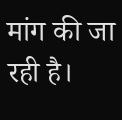मांग की जा रही है।